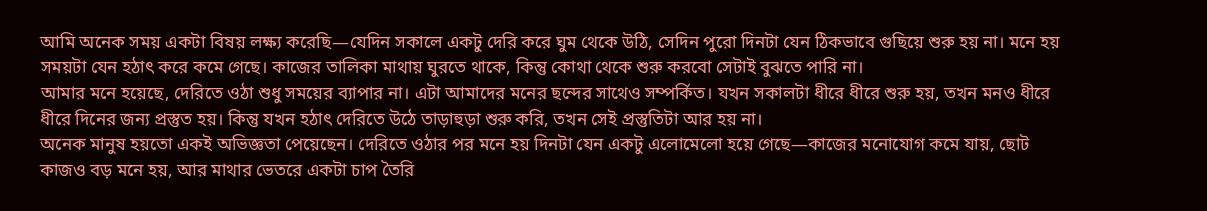আমি অনেক সময় একটা বিষয় লক্ষ্য করেছি—যেদিন সকালে একটু দেরি করে ঘুম থেকে উঠি, সেদিন পুরো দিনটা যেন ঠিকভাবে গুছিয়ে শুরু হয় না। মনে হয় সময়টা যেন হঠাৎ করে কমে গেছে। কাজের তালিকা মাথায় ঘুরতে থাকে, কিন্তু কোথা থেকে শুরু করবো সেটাই বুঝতে পারি না।
আমার মনে হয়েছে, দেরিতে ওঠা শুধু সময়ের ব্যাপার না। এটা আমাদের মনের ছন্দের সাথেও সম্পর্কিত। যখন সকালটা ধীরে ধীরে শুরু হয়, তখন মনও ধীরে ধীরে দিনের জন্য প্রস্তুত হয়। কিন্তু যখন হঠাৎ দেরিতে উঠে তাড়াহুড়া শুরু করি, তখন সেই প্রস্তুতিটা আর হয় না।
অনেক মানুষ হয়তো একই অভিজ্ঞতা পেয়েছেন। দেরিতে ওঠার পর মনে হয় দিনটা যেন একটু এলোমেলো হয়ে গেছে—কাজের মনোযোগ কমে যায়, ছোট কাজও বড় মনে হয়, আর মাথার ভেতরে একটা চাপ তৈরি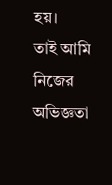হয়।
তাই আমি নিজের অভিজ্ঞতা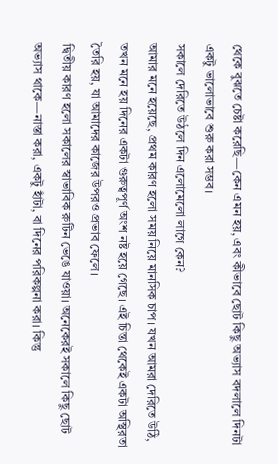থেকে বুঝতে চেষ্টা করেছি—কেন এমন হয়, এবং কীভাবে ছোট কিছু অভ্যাস বদলালে দিনটা একটু ভালোভাবে শুরু করা সম্ভব।
সকালে দেরিতে উঠলে দিন এলোমেলো লাগে কেন?
আমার মনে হয়েছে, প্রথম কারণ হলো সময় নিয়ে মানসিক চাপ। যখন আমরা দেরিতে উঠি, তখন মনে হয় দিনের একটা গুরুত্বপূর্ণ অংশ নষ্ট হয়ে গেছে। এই চিন্তা থেকেই একটা অস্থিরতা তৈরি হয়, যা আমাদের কাজের উপরও প্রভাব ফেলে।
দ্বিতীয় কারণ হলো সকালের স্বাভাবিক রুটিন ভেঙে যাওয়া। অনেকেরই সকালে কিছু ছোট অভ্যাস থাকে—নাস্তা করা, একটু হাঁটা, বা দিনের পরিকল্পনা করা। কিন্তু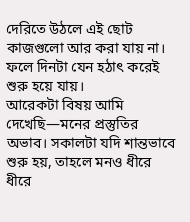দেরিতে উঠলে এই ছোট কাজগুলো আর করা যায় না। ফলে দিনটা যেন হঠাৎ করেই শুরু হয়ে যায়।
আরেকটা বিষয় আমি দেখেছি—মনের প্রস্তুতির অভাব। সকালটা যদি শান্তভাবে শুরু হয়, তাহলে মনও ধীরে ধীরে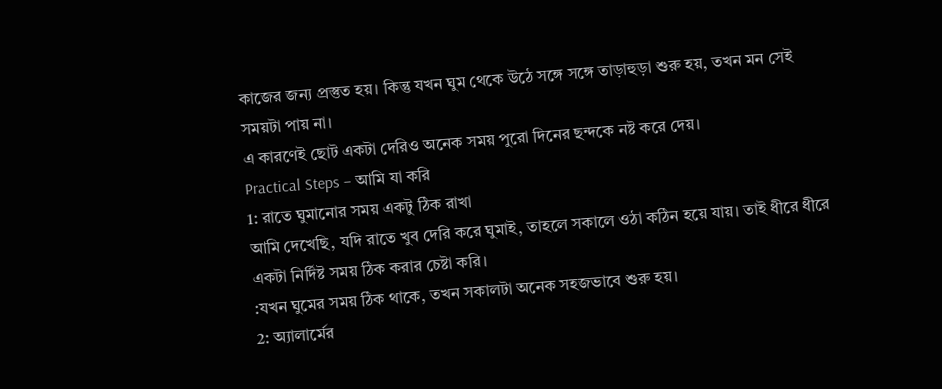কাজের জন্য প্রস্তুত হয়। কিন্তু যখন ঘুম থেকে উঠে সঙ্গে সঙ্গে তাড়াহুড়া শুরু হয়, তখন মন সেই সময়টা পায় না।
এ কারণেই ছোট একটা দেরিও অনেক সময় পুরো দিনের ছন্দকে নষ্ট করে দেয়।
Practical Steps – আমি যা করি
1: রাতে ঘুমানোর সময় একটু ঠিক রাখা
আমি দেখেছি, যদি রাতে খুব দেরি করে ঘুমাই, তাহলে সকালে ওঠা কঠিন হয়ে যায়। তাই ধীরে ধীরে একটা নির্দিষ্ট সময় ঠিক করার চেষ্টা করি।
:যখন ঘুমের সময় ঠিক থাকে, তখন সকালটা অনেক সহজভাবে শুরু হয়।
2: অ্যালার্মের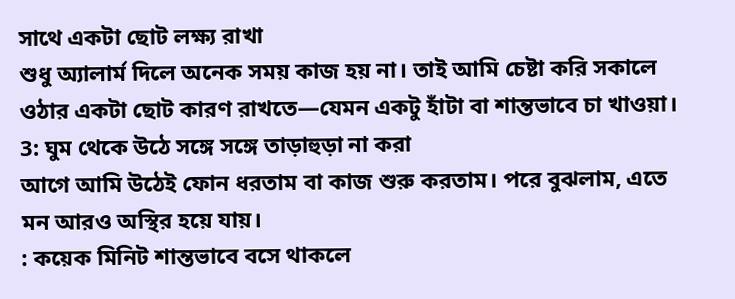সাথে একটা ছোট লক্ষ্য রাখা
শুধু অ্যালার্ম দিলে অনেক সময় কাজ হয় না। তাই আমি চেষ্টা করি সকালে ওঠার একটা ছোট কারণ রাখতে—যেমন একটু হাঁটা বা শান্তভাবে চা খাওয়া।
3: ঘুম থেকে উঠে সঙ্গে সঙ্গে তাড়াহুড়া না করা
আগে আমি উঠেই ফোন ধরতাম বা কাজ শুরু করতাম। পরে বুঝলাম, এতে মন আরও অস্থির হয়ে যায়।
: কয়েক মিনিট শান্তভাবে বসে থাকলে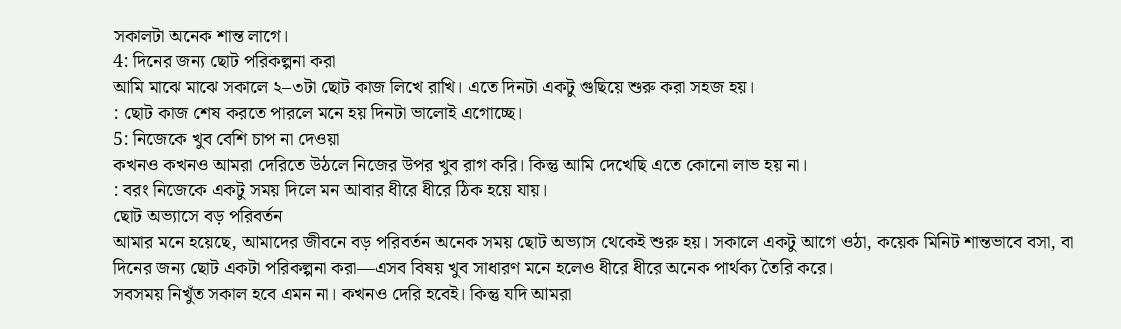সকালটা অনেক শান্ত লাগে।
4: দিনের জন্য ছোট পরিকল্পনা করা
আমি মাঝে মাঝে সকালে ২–৩টা ছোট কাজ লিখে রাখি। এতে দিনটা একটু গুছিয়ে শুরু করা সহজ হয়।
: ছোট কাজ শেষ করতে পারলে মনে হয় দিনটা ভালোই এগোচ্ছে।
5: নিজেকে খুব বেশি চাপ না দেওয়া
কখনও কখনও আমরা দেরিতে উঠলে নিজের উপর খুব রাগ করি। কিন্তু আমি দেখেছি এতে কোনো লাভ হয় না।
: বরং নিজেকে একটু সময় দিলে মন আবার ধীরে ধীরে ঠিক হয়ে যায়।
ছোট অভ্যাসে বড় পরিবর্তন
আমার মনে হয়েছে, আমাদের জীবনে বড় পরিবর্তন অনেক সময় ছোট অভ্যাস থেকেই শুরু হয়। সকালে একটু আগে ওঠা, কয়েক মিনিট শান্তভাবে বসা, বা দিনের জন্য ছোট একটা পরিকল্পনা করা—এসব বিষয় খুব সাধারণ মনে হলেও ধীরে ধীরে অনেক পার্থক্য তৈরি করে।
সবসময় নিখুঁত সকাল হবে এমন না। কখনও দেরি হবেই। কিন্তু যদি আমরা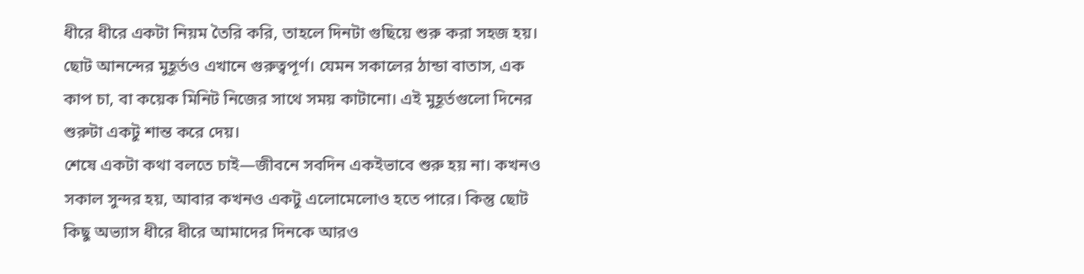ধীরে ধীরে একটা নিয়ম তৈরি করি, তাহলে দিনটা গুছিয়ে শুরু করা সহজ হয়।
ছোট আনন্দের মুহূর্তও এখানে গুরুত্বপূর্ণ। যেমন সকালের ঠান্ডা বাতাস, এক কাপ চা, বা কয়েক মিনিট নিজের সাথে সময় কাটানো। এই মুহূর্তগুলো দিনের শুরুটা একটু শান্ত করে দেয়।
শেষে একটা কথা বলতে চাই—জীবনে সবদিন একইভাবে শুরু হয় না। কখনও সকাল সুন্দর হয়, আবার কখনও একটু এলোমেলোও হতে পারে। কিন্তু ছোট কিছু অভ্যাস ধীরে ধীরে আমাদের দিনকে আরও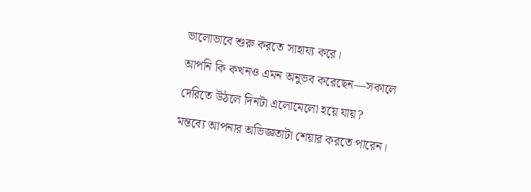ভালোভাবে শুরু করতে সাহায্য করে।
আপনি কি কখনও এমন অনুভব করেছেন—সকালে দেরিতে উঠলে দিনটা এলোমেলো হয়ে যায়?
মন্তব্যে আপনার অভিজ্ঞতাটা শেয়ার করতে পারেন।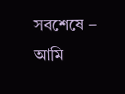সবশেষে – আমি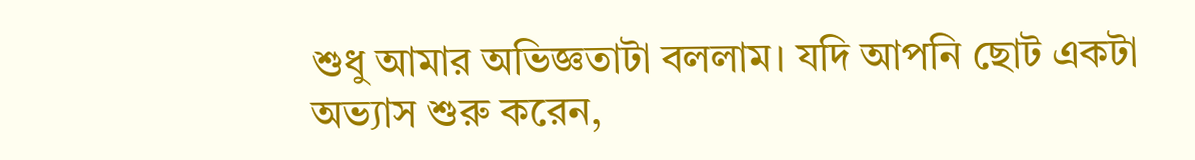শুধু আমার অভিজ্ঞতাটা বললাম। যদি আপনি ছোট একটা অভ্যাস শুরু করেন,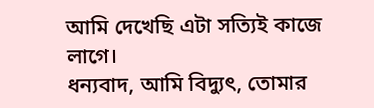আমি দেখেছি এটা সত্যিই কাজে লাগে।
ধন্যবাদ, আমি বিদ্যুৎ, তোমার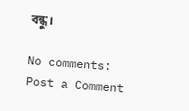বন্ধু।

No comments:
Post a Comment